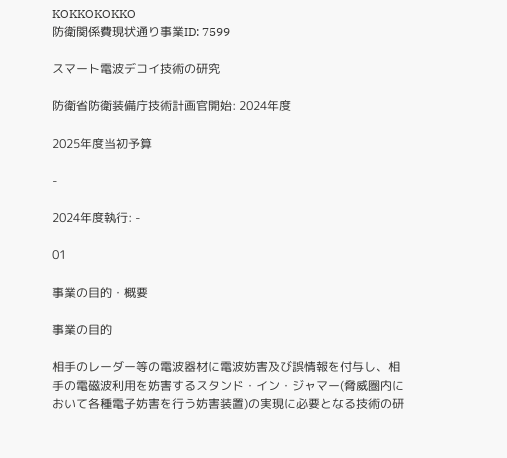KOKKOKOKKO
防衛関係費現状通り事業ID: 7599

スマート電波デコイ技術の研究

防衛省防衛装備庁技術計画官開始: 2024年度

2025年度当初予算

-

2024年度執行: -

01

事業の目的・概要

事業の目的

相手のレーダー等の電波器材に電波妨害及び誤情報を付与し、相手の電磁波利用を妨害するスタンド・イン・ジャマー(脅威圏内において各種電子妨害を行う妨害装置)の実現に必要となる技術の研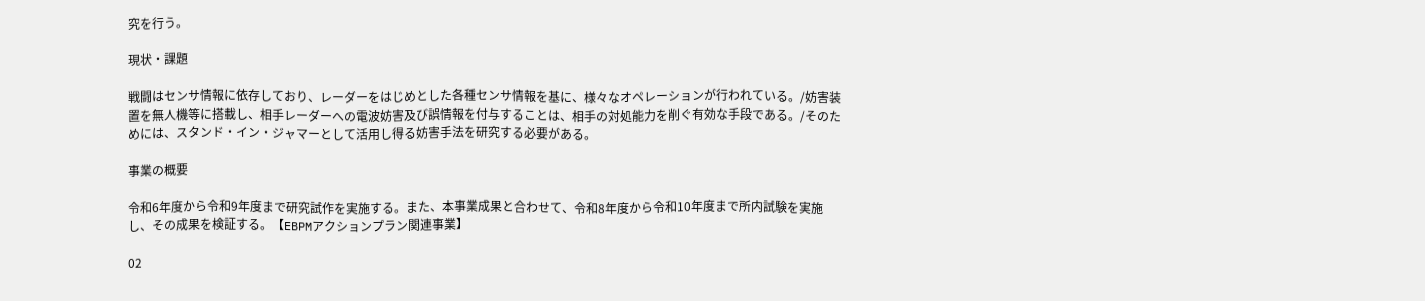究を行う。

現状・課題

戦闘はセンサ情報に依存しており、レーダーをはじめとした各種センサ情報を基に、様々なオペレーションが行われている。/妨害装置を無人機等に搭載し、相手レーダーへの電波妨害及び誤情報を付与することは、相手の対処能力を削ぐ有効な手段である。/そのためには、スタンド・イン・ジャマーとして活用し得る妨害手法を研究する必要がある。

事業の概要

令和6年度から令和9年度まで研究試作を実施する。また、本事業成果と合わせて、令和8年度から令和10年度まで所内試験を実施し、その成果を検証する。【EBPMアクションプラン関連事業】

02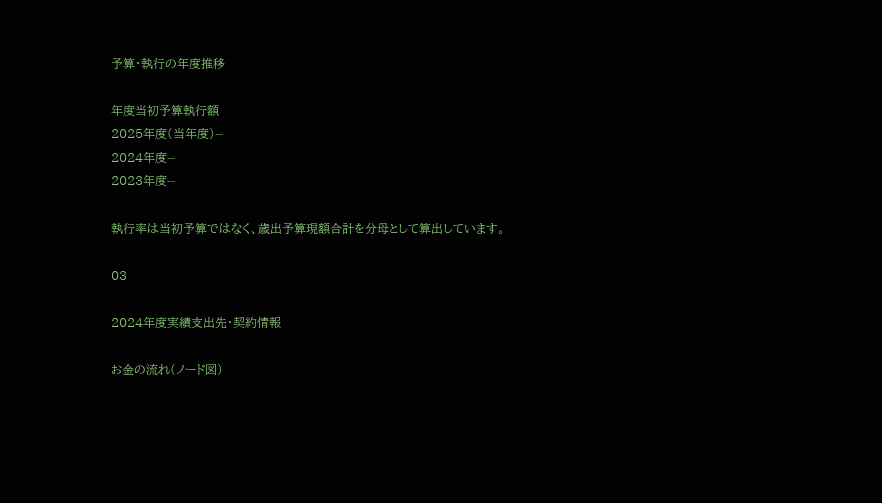予算・執行の年度推移

年度当初予算執行額
2025年度(当年度)--
2024年度--
2023年度--

執行率は当初予算ではなく、歳出予算現額合計を分母として算出しています。

03

2024年度実績支出先・契約情報

お金の流れ(ノード図)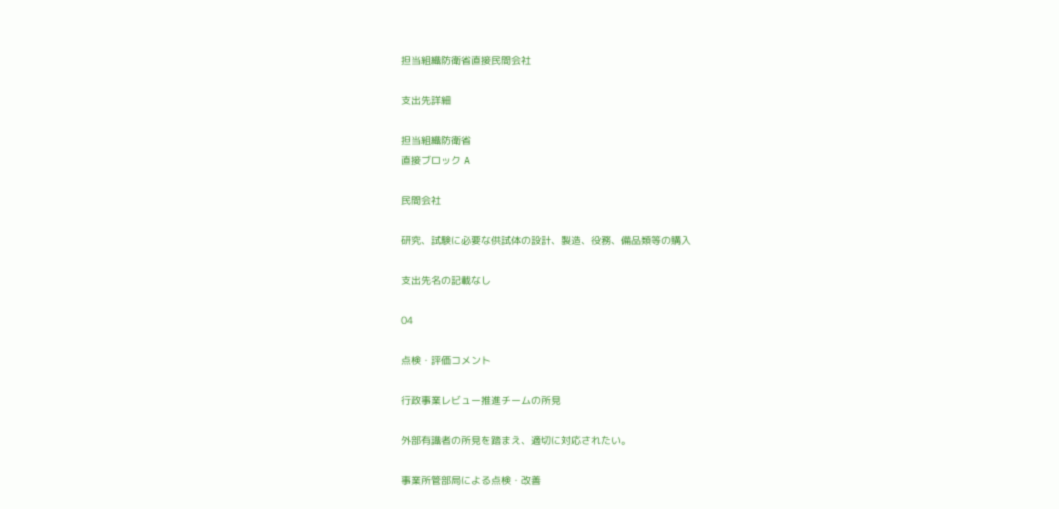担当組織防衛省直接民間会社

支出先詳細

担当組織防衛省
直接ブロック A

民間会社

研究、試験に必要な供試体の設計、製造、役務、備品類等の購入

支出先名の記載なし

04

点検・評価コメント

行政事業レビュー推進チームの所見

外部有識者の所見を踏まえ、適切に対応されたい。

事業所管部局による点検・改善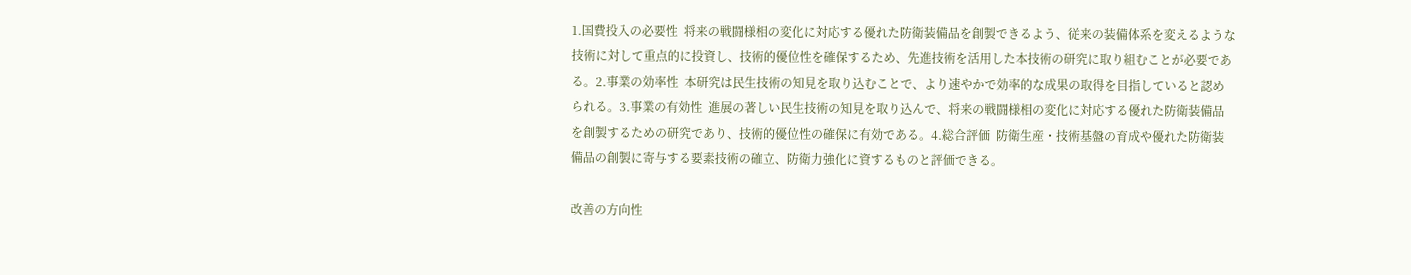1.国費投入の必要性  将来の戦闘様相の変化に対応する優れた防衛装備品を創製できるよう、従来の装備体系を変えるような技術に対して重点的に投資し、技術的優位性を確保するため、先進技術を活用した本技術の研究に取り組むことが必要である。2.事業の効率性  本研究は民生技術の知見を取り込むことで、より速やかで効率的な成果の取得を目指していると認められる。3.事業の有効性  進展の著しい民生技術の知見を取り込んで、将来の戦闘様相の変化に対応する優れた防衛装備品を創製するための研究であり、技術的優位性の確保に有効である。4.総合評価  防衛生産・技術基盤の育成や優れた防衛装備品の創製に寄与する要素技術の確立、防衛力強化に資するものと評価できる。

改善の方向性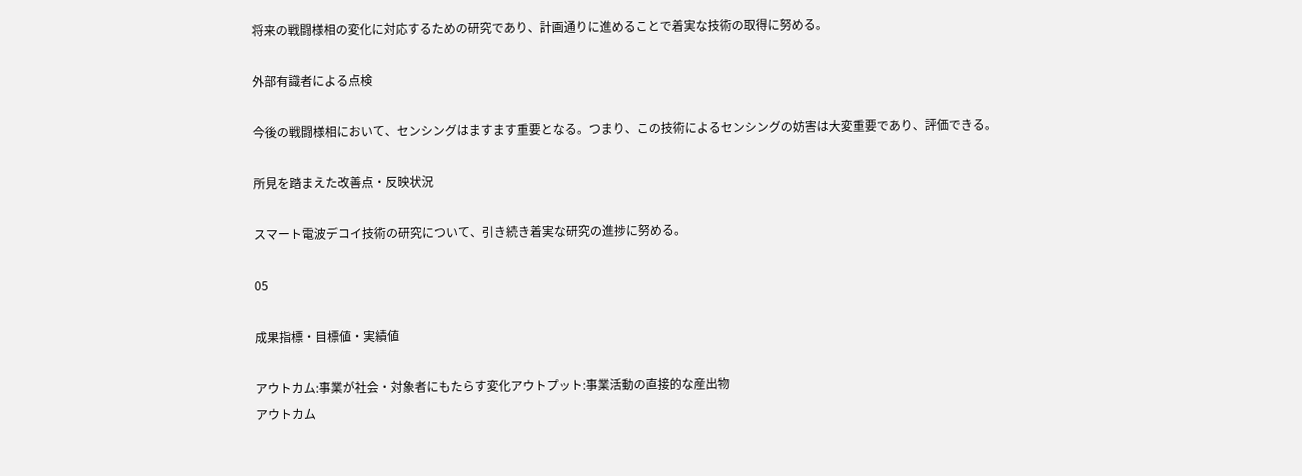将来の戦闘様相の変化に対応するための研究であり、計画通りに進めることで着実な技術の取得に努める。

外部有識者による点検

今後の戦闘様相において、センシングはますます重要となる。つまり、この技術によるセンシングの妨害は大変重要であり、評価できる。

所見を踏まえた改善点・反映状況

スマート電波デコイ技術の研究について、引き続き着実な研究の進捗に努める。

05

成果指標・目標値・実績値

アウトカム:事業が社会・対象者にもたらす変化アウトプット:事業活動の直接的な産出物
アウトカム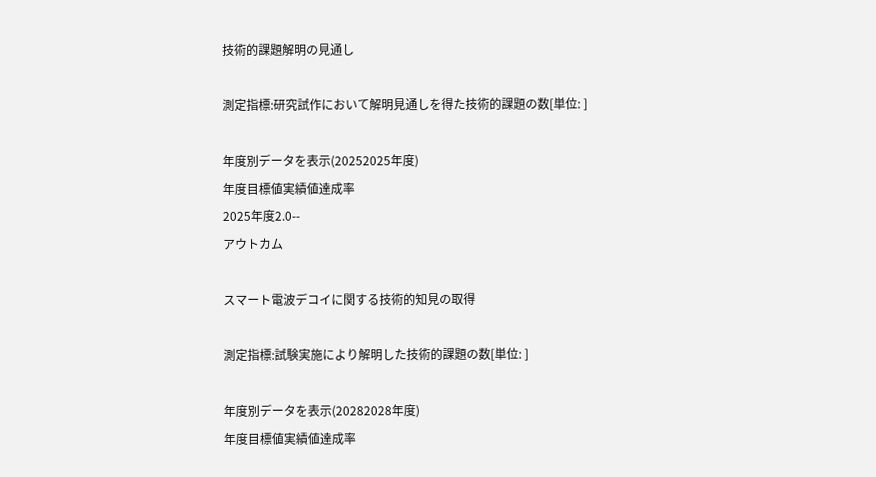技術的課題解明の見通し

測定指標:研究試作において解明見通しを得た技術的課題の数[単位: ]

年度別データを表示(20252025年度)
年度目標値実績値達成率
2025年度2.0--
アウトカム

スマート電波デコイに関する技術的知見の取得

測定指標:試験実施により解明した技術的課題の数[単位: ]

年度別データを表示(20282028年度)
年度目標値実績値達成率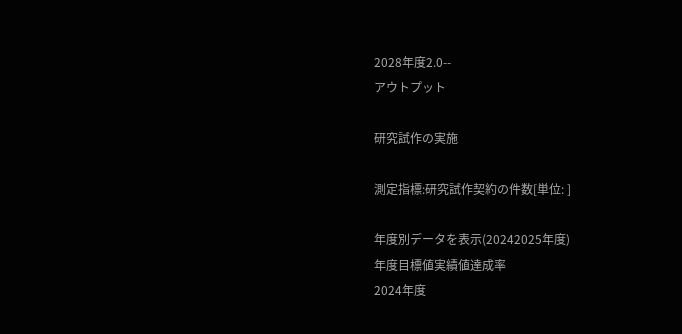2028年度2.0--
アウトプット

研究試作の実施

測定指標:研究試作契約の件数[単位: ]

年度別データを表示(20242025年度)
年度目標値実績値達成率
2024年度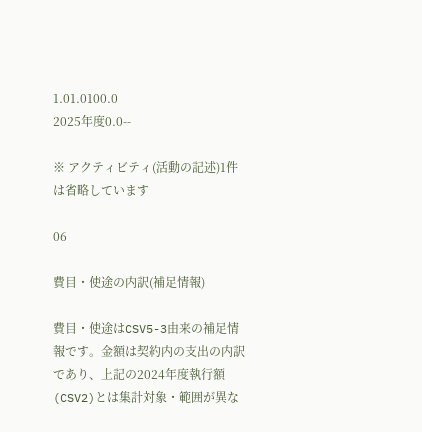1.01.0100.0
2025年度0.0--

※ アクティビティ(活動の記述)1件は省略しています

06

費目・使途の内訳(補足情報)

費目・使途はCSV5-3由来の補足情報です。金額は契約内の支出の内訳であり、上記の2024年度執行額(CSV2)とは集計対象・範囲が異な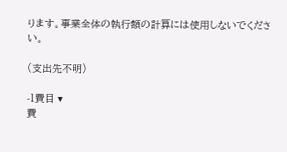ります。事業全体の執行額の計算には使用しないでください。

(支出先不明)

-1費目 ▾
費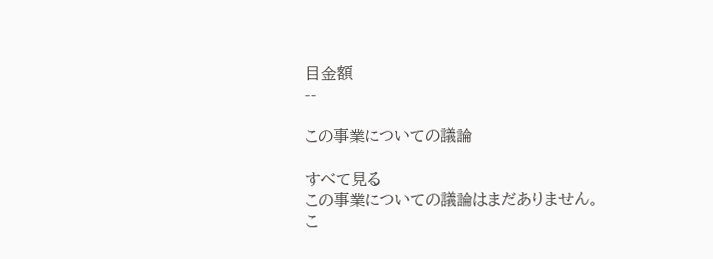目金額
--

この事業についての議論

すべて見る
この事業についての議論はまだありません。
こ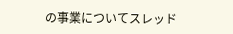の事業についてスレッド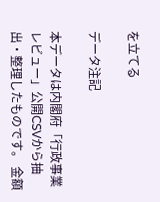を立てる

データ注記

本データは内閣府「行政事業レビュー」公開CSVから抽出・整理したものです。 金額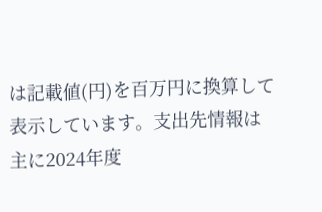は記載値(円)を百万円に換算して表示しています。支出先情報は主に2024年度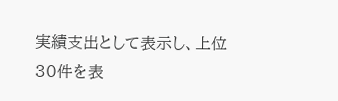実績支出として表示し、上位30件を表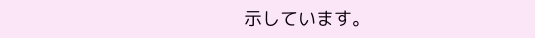示しています。